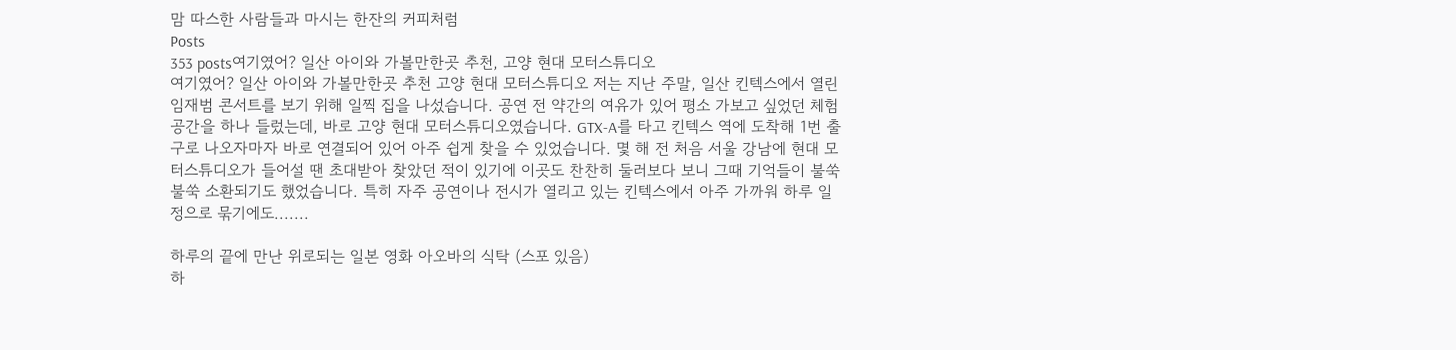맘 따스한 사람들과 마시는 한잔의 커피처럼
Posts
353 posts여기였어? 일산 아이와 가볼만한곳 추천, 고양 현대 모터스튜디오
여기였어? 일산 아이와 가볼만한곳 추천 고양 현대 모터스튜디오 저는 지난 주말, 일산 킨텍스에서 열린 임재범 콘서트를 보기 위해 일찍 집을 나섰습니다. 공연 전 약간의 여유가 있어 평소 가보고 싶었던 체험 공간을 하나 들렀는데, 바로 고양 현대 모터스튜디오였습니다. GTX-A를 타고 킨텍스 역에 도착해 1번 출구로 나오자마자 바로 연결되어 있어 아주 쉽게 찾을 수 있었습니다. 몇 해 전 처음 서울 강남에 현대 모터스튜디오가 들어설 땐 초대받아 찾았던 적이 있기에 이곳도 찬찬히 둘러보다 보니 그때 기억들이 불쑥불쑥 소환되기도 했었습니다. 특히 자주 공연이나 전시가 열리고 있는 킨텍스에서 아주 가까워 하루 일정으로 묶기에도.......

하루의 끝에 만난 위로되는 일본 영화 아오바의 식탁 (스포 있음)
하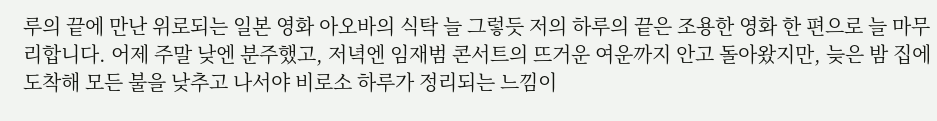루의 끝에 만난 위로되는 일본 영화 아오바의 식탁 늘 그렇듯 저의 하루의 끝은 조용한 영화 한 편으로 늘 마무리합니다. 어제 주말 낮엔 분주했고, 저녁엔 임재범 콘서트의 뜨거운 여운까지 안고 돌아왔지만, 늦은 밤 집에 도착해 모든 불을 낮추고 나서야 비로소 하루가 정리되는 느낌이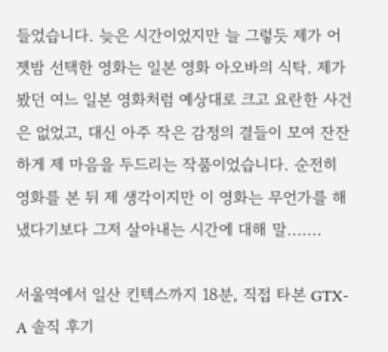들었습니다. 늦은 시간이었지만 늘 그렇듯 제가 어젯밤 선택한 영화는 일본 영화 아오바의 식탁. 제가 봤던 여느 일본 영화처럼 예상대로 크고 요란한 사건은 없었고, 대신 아주 작은 감정의 결들이 모여 잔잔하게 제 마음을 두드리는 작품이었습니다. 순전히 영화를 본 뒤 제 생각이지만 이 영화는 무언가를 해냈다기보다 그저 살아내는 시간에 대해 말.......

서울역에서 일산 킨텍스까지 18분, 직접 타본 GTX-A 솔직 후기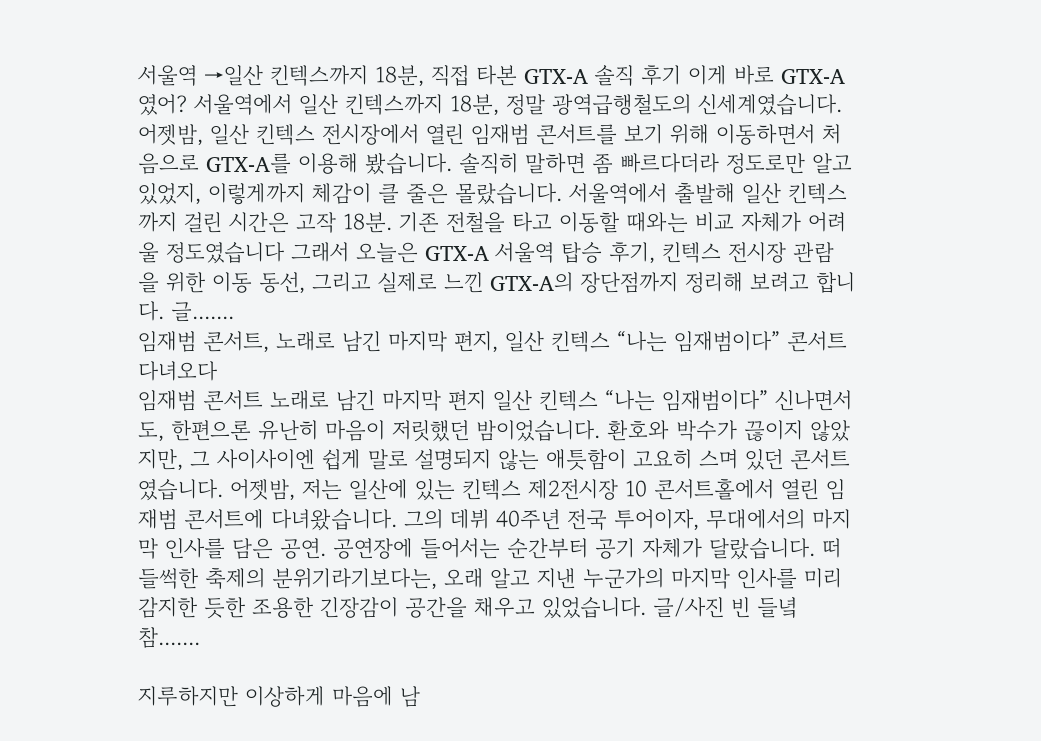서울역 →일산 킨텍스까지 18분, 직접 타본 GTX-A 솔직 후기 이게 바로 GTX-A였어? 서울역에서 일산 킨텍스까지 18분, 정말 광역급행철도의 신세계였습니다. 어젯밤, 일산 킨텍스 전시장에서 열린 임재범 콘서트를 보기 위해 이동하면서 처음으로 GTX-A를 이용해 봤습니다. 솔직히 말하면 좀 빠르다더라 정도로만 알고 있었지, 이렇게까지 체감이 클 줄은 몰랐습니다. 서울역에서 출발해 일산 킨텍스까지 걸린 시간은 고작 18분. 기존 전철을 타고 이동할 때와는 비교 자체가 어려울 정도였습니다 그래서 오늘은 GTX-A 서울역 탑승 후기, 킨텍스 전시장 관람을 위한 이동 동선, 그리고 실제로 느낀 GTX-A의 장단점까지 정리해 보려고 합니다. 글.......
임재범 콘서트, 노래로 남긴 마지막 편지, 일산 킨텍스 “나는 임재범이다” 콘서트 다녀오다
임재범 콘서트 노래로 남긴 마지막 편지 일산 킨텍스 “나는 임재범이다” 신나면서도, 한편으론 유난히 마음이 저릿했던 밤이었습니다. 환호와 박수가 끊이지 않았지만, 그 사이사이엔 쉽게 말로 설명되지 않는 애틋함이 고요히 스며 있던 콘서트였습니다. 어젯밤, 저는 일산에 있는 킨텍스 제2전시장 10 콘서트홀에서 열린 임재범 콘서트에 다녀왔습니다. 그의 데뷔 40주년 전국 투어이자, 무대에서의 마지막 인사를 담은 공연. 공연장에 들어서는 순간부터 공기 자체가 달랐습니다. 떠들썩한 축제의 분위기라기보다는, 오래 알고 지낸 누군가의 마지막 인사를 미리 감지한 듯한 조용한 긴장감이 공간을 채우고 있었습니다. 글/사진 빈 들녘 참.......

지루하지만 이상하게 마음에 남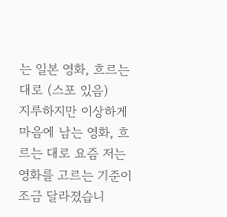는 일본 영화, 흐르는 대로 (스포 있음)
지루하지만 이상하게 마음에 남는 영화, 흐르는 대로 요즘 저는 영화를 고르는 기준이 조금 달라졌습니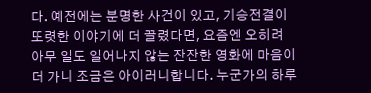다. 예전에는 분명한 사건이 있고, 기승전결이 또렷한 이야기에 더 끌렸다면, 요즘엔 오히려 아무 일도 일어나지 않는 잔잔한 영화에 마음이 더 가니 조금은 아이러니합니다. 누군가의 하루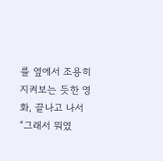를 옆에서 조용히 지켜보는 듯한 영화, 끝나고 나서 “그래서 뭐였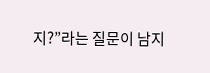지?”라는 질문이 남지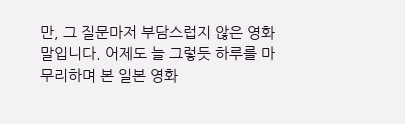만, 그 질문마저 부담스럽지 않은 영화 말입니다. 어제도 늘 그렇듯 하루를 마무리하며 본 일본 영화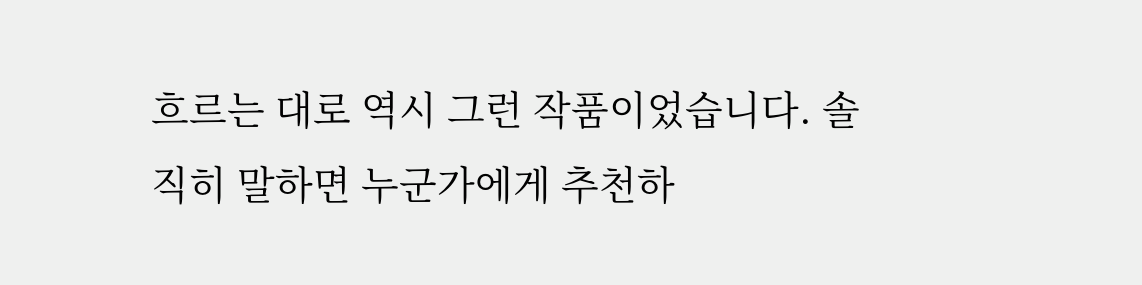흐르는 대로 역시 그런 작품이었습니다. 솔직히 말하면 누군가에게 추천하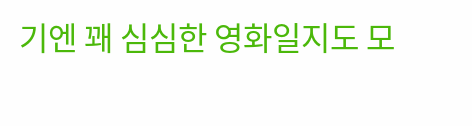기엔 꽤 심심한 영화일지도 모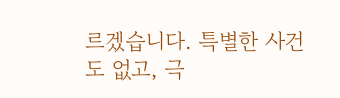르겠습니다. 특별한 사건도 없고, 극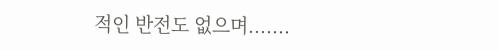적인 반전도 없으며.......